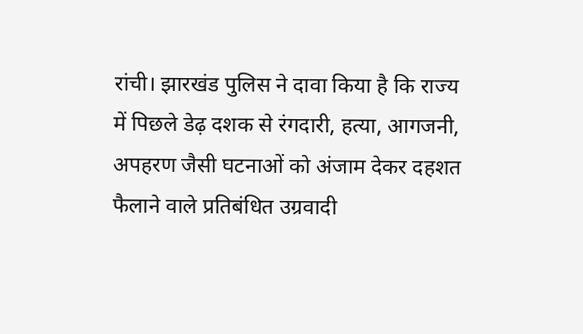रांची। झारखंड पुलिस ने दावा किया है कि राज्य में पिछले डेढ़ दशक से रंगदारी, हत्या, आगजनी, अपहरण जैसी घटनाओं को अंजाम देकर दहशत फैलाने वाले प्रतिबंधित उग्रवादी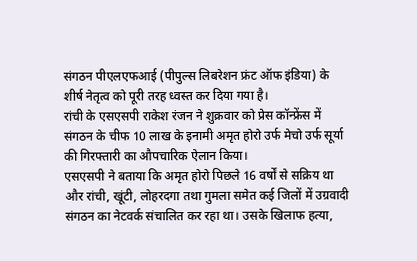संगठन पीएलएफआई (पीपुल्स लिबरेशन फ्रंट ऑफ इंडिया) के शीर्ष नेतृत्व को पूरी तरह ध्वस्त कर दिया गया है।
रांची के एसएसपी राकेश रंजन ने शुक्रवार को प्रेस कॉन्फ्रेंस में संगठन के चीफ 10 लाख के इनामी अमृत होरो उर्फ मेचो उर्फ सूर्या की गिरफ्तारी का औपचारिक ऐलान किया।
एसएसपी ने बताया कि अमृत होरो पिछले 16 वर्षों से सक्रिय था और रांची, खूंटी, लोहरदगा तथा गुमला समेत कई जिलों में उग्रवादी संगठन का नेटवर्क संचालित कर रहा था। उसके खिलाफ हत्या,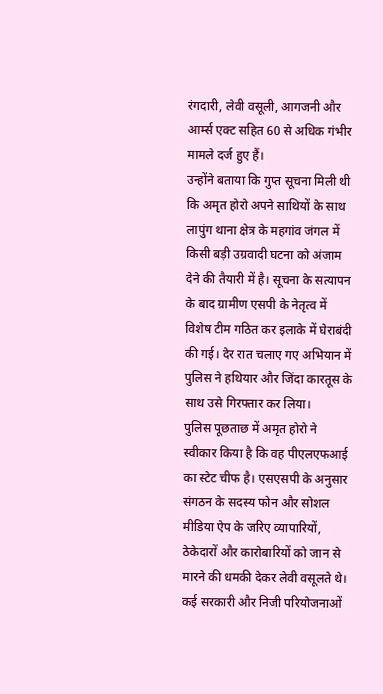रंगदारी, लेवी वसूली, आगजनी और आर्म्स एक्ट सहित 60 से अधिक गंभीर मामले दर्ज हुए हैं।
उन्होंने बताया कि गुप्त सूचना मिली थी कि अमृत होरो अपने साथियों के साथ लापुंग थाना क्षेत्र के महगांव जंगल में किसी बड़ी उग्रवादी घटना को अंजाम देने की तैयारी में है। सूचना के सत्यापन के बाद ग्रामीण एसपी के नेतृत्व में विशेष टीम गठित कर इलाके में घेराबंदी की गई। देर रात चलाए गए अभियान में पुलिस ने हथियार और जिंदा कारतूस के साथ उसे गिरफ्तार कर लिया।
पुलिस पूछताछ में अमृत होरो ने स्वीकार किया है कि वह पीएलएफआई का स्टेट चीफ है। एसएसपी के अनुसार संगठन के सदस्य फोन और सोशल मीडिया ऐप के जरिए व्यापारियों, ठेकेदारों और कारोबारियों को जान से मारने की धमकी देकर लेवी वसूलते थे। कई सरकारी और निजी परियोजनाओं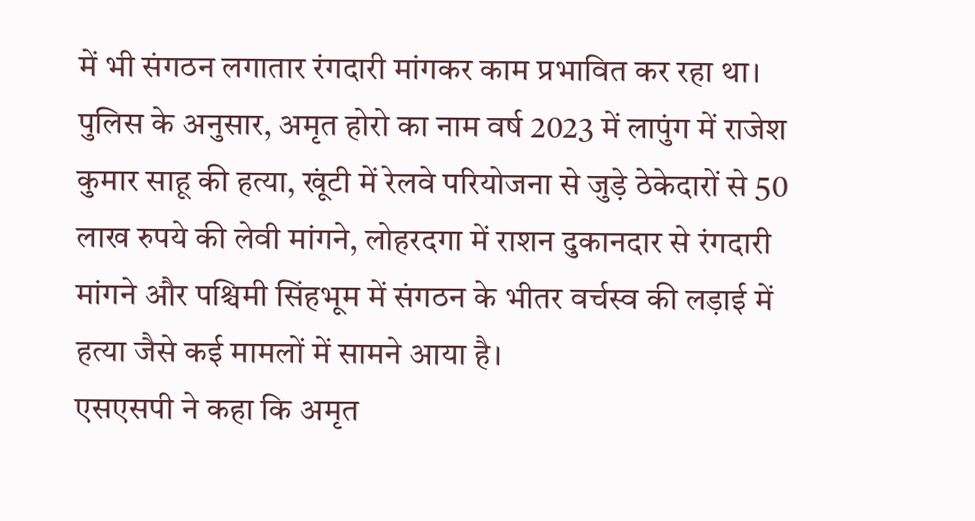में भी संगठन लगातार रंगदारी मांगकर काम प्रभावित कर रहा था।
पुलिस के अनुसार, अमृत होरो का नाम वर्ष 2023 में लापुंग में राजेश कुमार साहू की हत्या, खूंटी में रेलवे परियोजना से जुड़े ठेकेदारों से 50 लाख रुपये की लेवी मांगने, लोहरदगा में राशन दुकानदार से रंगदारी मांगने और पश्चिमी सिंहभूम में संगठन के भीतर वर्चस्व की लड़ाई में हत्या जैसे कई मामलों में सामने आया है।
एसएसपी ने कहा कि अमृत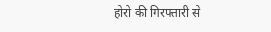होरो की गिरफ्तारी से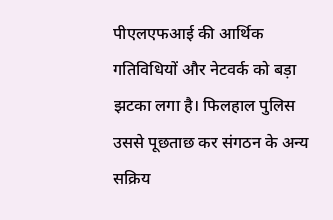पीएलएफआई की आर्थिक गतिविधियों और नेटवर्क को बड़ा झटका लगा है। फिलहाल पुलिस उससे पूछताछ कर संगठन के अन्य सक्रिय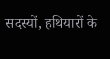सदस्यों, हथियारों के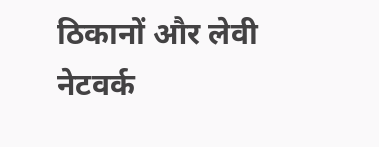ठिकानों और लेवी नेटवर्क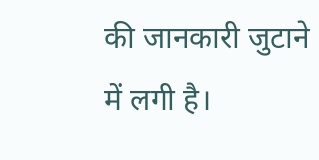की जानकारी जुटाने में लगी है।